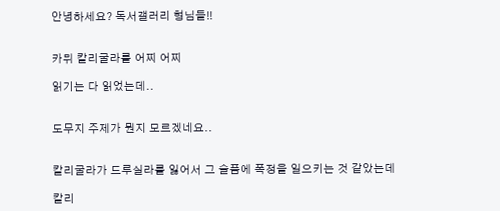안녕하세요? 독서갤러리 형님들!!


카뮈 칼리굴라를 어찌 어찌

읽기는 다 읽었는데..


도무지 주제가 뭔지 모르겠네요..


칼리굴라가 드루실라를 잃어서 그 슬픔에 폭정을 일으키는 것 같았는데

칼리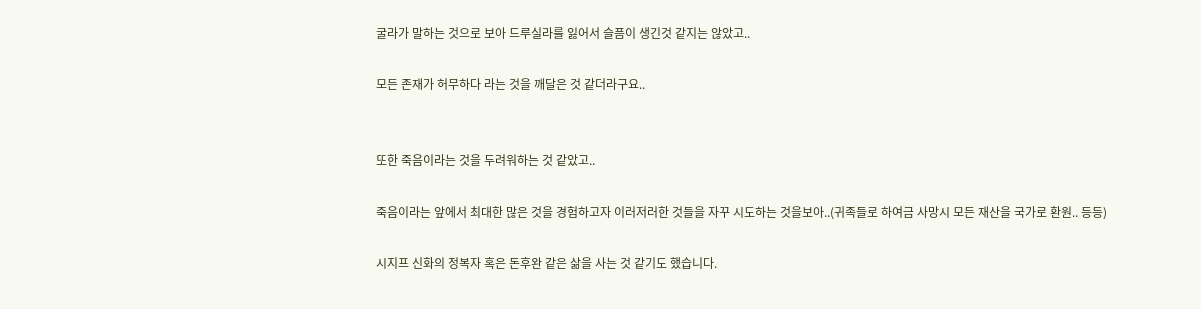굴라가 말하는 것으로 보아 드루실라를 잃어서 슬픔이 생긴것 같지는 않았고..

모든 존재가 허무하다 라는 것을 깨달은 것 같더라구요..


또한 죽음이라는 것을 두려워하는 것 같았고..

죽음이라는 앞에서 최대한 많은 것을 경험하고자 이러저러한 것들을 자꾸 시도하는 것을보아..(귀족들로 하여금 사망시 모든 재산을 국가로 환원.. 등등)

시지프 신화의 정복자 혹은 돈후완 같은 삶을 사는 것 같기도 했습니다.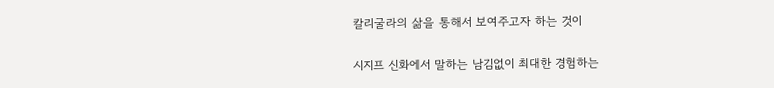칼리굴라의 삶을 통해서 보여주고자 하는 것이

시지프 신화에서 말하는 남김없이 최대한 경험하는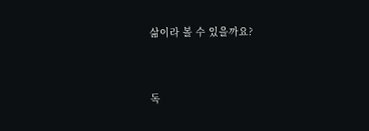삶이라 볼 수 있을까요?


독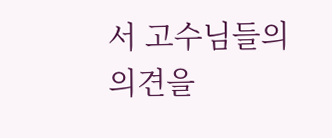서 고수님들의 의견을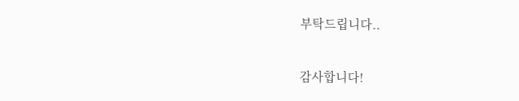부탁드립니다..

감사합니다!